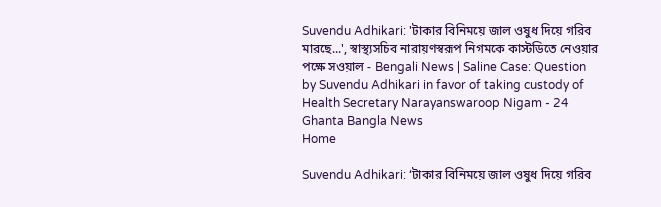Suvendu Adhikari: 'টাকার বিনিময়ে জাল ওষুধ দিয়ে গরিব মারছে...', স্বাস্থ্যসচিব নারায়ণস্বরূপ নিগমকে কাস্টডিতে নেওয়ার পক্ষে সওয়াল - Bengali News | Saline Case: Question by Suvendu Adhikari in favor of taking custody of Health Secretary Narayanswaroop Nigam - 24 Ghanta Bangla News
Home

Suvendu Adhikari: ‘টাকার বিনিময়ে জাল ওষুধ দিয়ে গরিব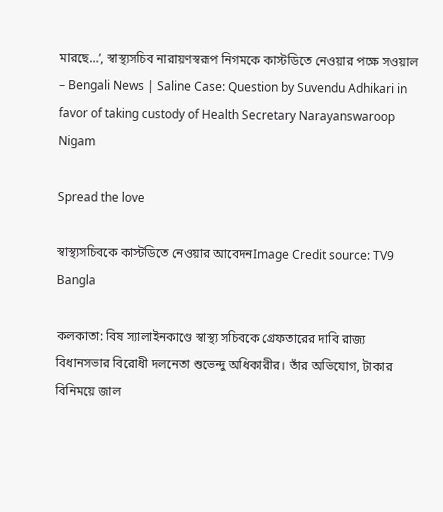মারছে…’, স্বাস্থ্যসচিব নারায়ণস্বরূপ নিগমকে কাস্টডিতে নেওয়ার পক্ষে সওয়াল – Bengali News | Saline Case: Question by Suvendu Adhikari in favor of taking custody of Health Secretary Narayanswaroop Nigam

Spread the love

স্বাস্থ্যসচিবকে কাস্টডিতে নেওয়ার আবেদনImage Credit source: TV9 Bangla

কলকাতা: বিষ স্যালাইনকাণ্ডে স্বাস্থ্য সচিবকে গ্রেফতারের দাবি রাজ্য বিধানসভার বিরোধী দলনেতা শুভেন্দু অধিকারীর। তাঁর অভিযোগ, টাকার বিনিময়ে জাল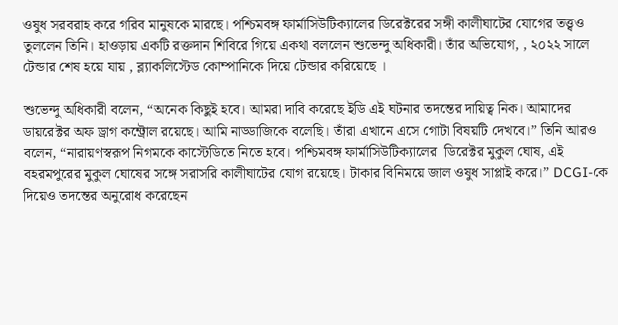ওষুধ সরবরাহ করে গরিব মানুষকে মারছে। পশ্চিমবঙ্গ ফার্মাসিউটিক্যালের ডিরেক্টরের সঙ্গী কালীঘাটের যোগের তত্ত্বও তুললেন তিনি। হাওড়ায় একটি রক্তদান শিবিরে গিয়ে একথা বললেন শুভেন্দু অধিকারী। তাঁর অভিযোগ, , ২০২২ সালে টেন্ডার শেষ হয়ে যায় , ব্ল্যাকলিস্টেড কোম্পানিকে দিয়ে টেন্ডার করিয়েছে ।

শুভেন্দু অধিকারী বলেন, “অনেক কিছুই হবে। আমরা দাবি করেছে ইডি এই ঘটনার তদন্তের দায়িত্ব নিক। আমাদের ডায়রেক্টর অফ ড্রাগ কন্ট্রোল রয়েছে। আমি নাড্ডাজিকে বলেছি। তাঁরা এখানে এসে গোটা বিষয়টি দেখবে।” তিনি আরও বলেন, “নারায়ণস্বরূপ নিগমকে কাস্টেডিতে নিতে হবে। পশ্চিমবঙ্গ ফার্মাসিউটিক্যালের  ডিরেক্টর মুকুল ঘোষ, এই বহরমপুরের মুকুল ঘোষের সঙ্গে সরাসরি কালীঘাটের যোগ রয়েছে। টাকার বিনিময়ে জাল ওষুধ সাপ্লাই করে।” DCGI-কে দিয়েও তদন্তের অনুরোধ করেছেন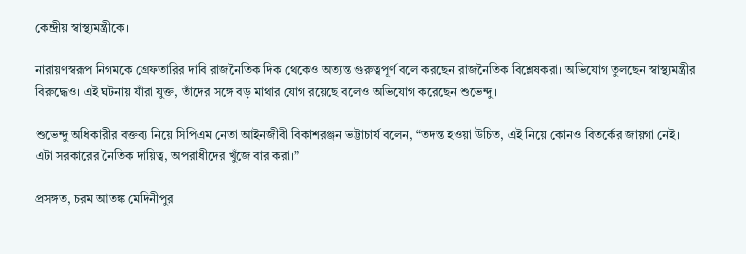কেন্দ্রীয় স্বাস্থ্যমন্ত্রীকে।

নারায়ণস্বরূপ নিগমকে গ্রেফতারির দাবি রাজনৈতিক দিক থেকেও অত্যন্ত গুরুত্বপূর্ণ বলে করছেন রাজনৈতিক বিশ্লেষকরা। অভিযোগ তুলছেন স্বাস্থ্যমন্ত্রীর বিরুদ্ধেও। এই ঘটনায় যাঁরা যুক্ত, তাঁদের সঙ্গে বড় মাথার যোগ রয়েছে বলেও অভিযোগ করেছেন শুভেন্দু।

শুভেন্দু অধিকারীর বক্তব্য নিয়ে সিপিএম নেতা আইনজীবী বিকাশরঞ্জন ভট্টাচার্য বলেন, “তদন্ত হওয়া উচিত, এই নিয়ে কোনও বিতর্কের জায়গা নেই। এটা সরকারের নৈতিক দায়িত্ব, অপরাধীদের খুঁজে বার করা।”

প্রসঙ্গত, চরম আতঙ্ক মেদিনীপুর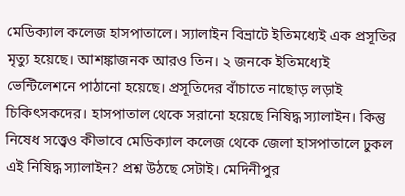মেডিক্যাল কলেজ হাসপাতালে। স্যালাইন বিভ্রাটে ইতিমধ্যেই এক প্রসূতির মৃত্যু হয়েছে। আশঙ্কাজনক আরও তিন। ২ জনকে ইতিমধ্যেই ভেন্টিলেশনে পাঠানো হয়েছে। প্রসূতিদের বাঁচাতে নাছোড় লড়াই চিকিৎসকদের। হাসপাতাল থেকে সরানো হয়েছে নিষিদ্ধ স্যালাইন। কিন্তু নিষেধ সত্ত্বেও কীভাবে মেডিক্যাল কলেজ থেকে জেলা হাসপাতালে ঢুকল এই নিষিদ্ধ স্যালাইন? প্রশ্ন উঠছে সেটাই। মেদিনীপুর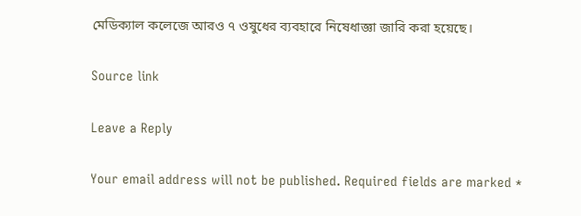মেডিক‍্যাল কলেজে আরও ৭ ওষুধের ব্যবহারে নিষেধাজ্ঞা জারি করা হয়েছে।

Source link

Leave a Reply

Your email address will not be published. Required fields are marked *